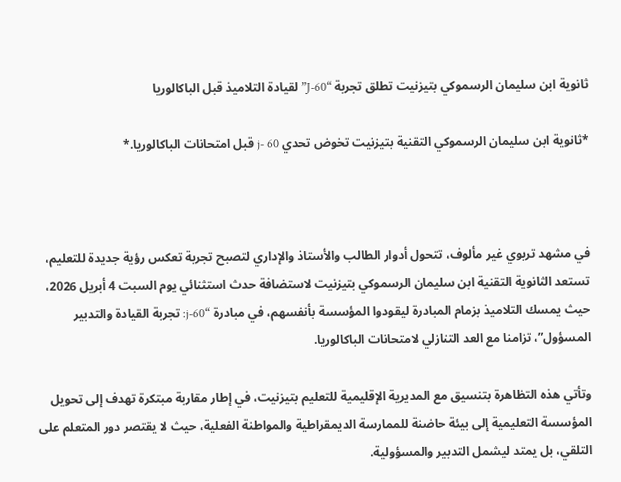ثانوية ابن سليمان الرسموكي بتيزنيت تطلق تجربة “J-60” لقيادة التلاميذ قبل الباكالوريا

*ثانوية ابن سليمان الرسموكي التقنية بتيزنيت تخوض تحدي j- 60 قبل امتحانات الباكالوريا.*



في مشهد تربوي غير مألوف، تتحول أدوار الطالب والأستاذ والإداري لتصبح تجربة تعكس رؤية جديدة للتعليم، تستعد الثانوية التقنية ابن سليمان الرسموكي بتيزنيت لاستضافة حدث استثنائي يوم السبت 4 أبريل 2026، حيث يمسك التلاميذ بزمام المبادرة ليقودوا المؤسسة بأنفسهم، في مبادرة “j-60: تجربة القيادة والتدبير المسؤول”، تزامنا مع العد التنازلي لامتحانات الباكالوريا.

وتأتي هذه التظاهرة بتنسيق مع المديرية الإقليمية للتعليم بتيزنيت، في إطار مقاربة مبتكرة تهدف إلى تحويل المؤسسة التعليمية إلى بيئة حاضنة للممارسة الديمقراطية والمواطنة الفعلية، حيث لا يقتصر دور المتعلم على التلقي، بل يمتد ليشمل التدبير والمسؤولية.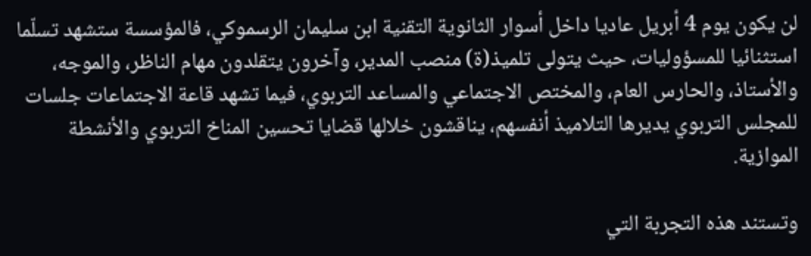لن يكون يوم 4 أبريل عاديا داخل أسوار الثانوية التقنية ابن سليمان الرسموكي، فالمؤسسة ستشهد تسلّما استثنائيا للمسؤوليات، حيث يتولى تلميذ(ة) منصب المدير، وآخرون يتقلدون مهام الناظر، والموجه، والأستاذ، والحارس العام، والمختص الاجتماعي والمساعد التربوي، فيما تشهد قاعة الاجتماعات جلسات للمجلس التربوي يديرها التلاميذ أنفسهم، يناقشون خلالها قضايا تحسين المناخ التربوي والأنشطة الموازية.

وتستند هذه التجربة التي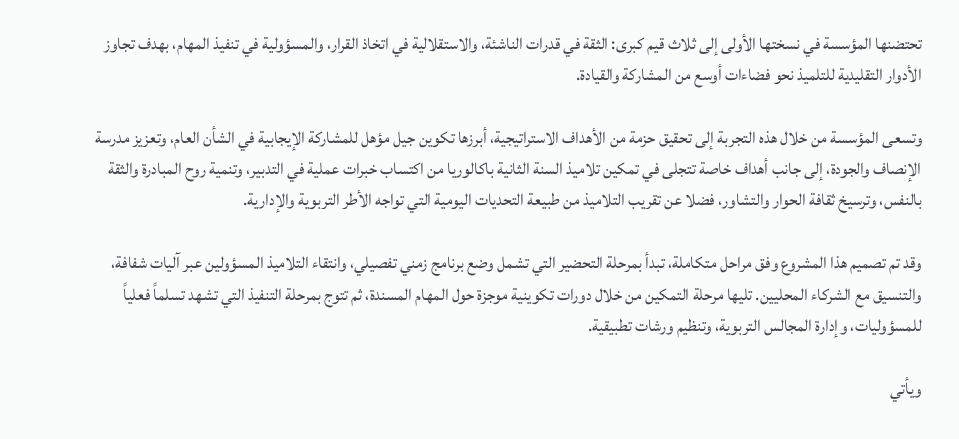تحتضنها المؤسسة في نسختها الأولى إلى ثلاث قيم كبرى: الثقة في قدرات الناشئة، والاستقلالية في اتخاذ القرار، والمسؤولية في تنفيذ المهام، بهدف تجاوز الأدوار التقليدية للتلميذ نحو فضاءات أوسع من المشاركة والقيادة.

وتسعى المؤسسة من خلال هذه التجربة إلى تحقيق حزمة من الأهداف الاستراتيجية، أبرزها تكوين جيل مؤهل للمشاركة الإيجابية في الشأن العام، وتعزيز مدرسة الإنصاف والجودة، إلى جانب أهداف خاصة تتجلى في تمكين تلاميذ السنة الثانية باكالوريا من اكتساب خبرات عملية في التدبير، وتنمية روح المبادرة والثقة بالنفس، وترسيخ ثقافة الحوار والتشاور، فضلا عن تقريب التلاميذ من طبيعة التحديات اليومية التي تواجه الأطر التربوية والإدارية.

وقد تم تصميم هذا المشروع وفق مراحل متكاملة، تبدأ بمرحلة التحضير التي تشمل وضع برنامج زمني تفصيلي، وانتقاء التلاميذ المسؤولين عبر آليات شفافة، والتنسيق مع الشركاء المحليين. تليها مرحلة التمكين من خلال دورات تكوينية موجزة حول المهام المسندة، ثم تتوج بمرحلة التنفيذ التي تشهد تسلماً فعلياً للمسؤوليات، وإدارة المجالس التربوية، وتنظيم ورشات تطبيقية.

ويأتي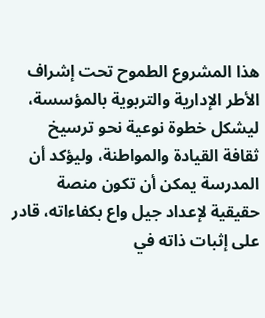هذا المشروع الطموح تحت إشراف الأطر الإدارية والتربوية بالمؤسسة، ليشكل خطوة نوعية نحو ترسيخ ثقافة القيادة والمواطنة، وليؤكد أن المدرسة يمكن أن تكون منصة حقيقية لإعداد جيل واع بكفاءاته، قادر على إثبات ذاته في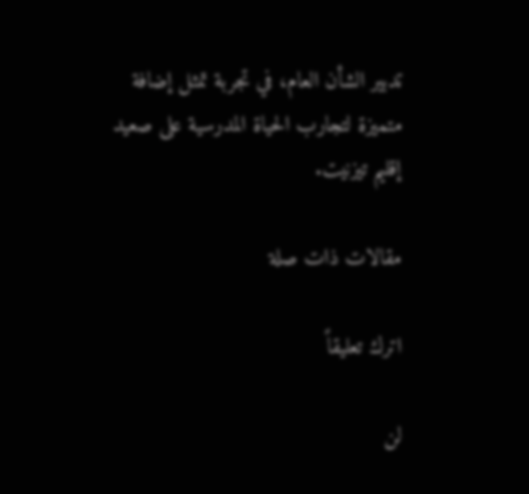تدبير الشأن العام، في تجربة تمثل إضافة متميزة لتجارب الحياة المدرسية على صعيد إقليم تيزنيت.

مقالات ذات صلة

اترك تعليقاً

لن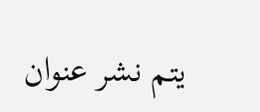يتم نشر عنوان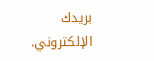بريدك الإلكتروني.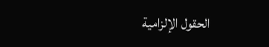الحقول الإلزامية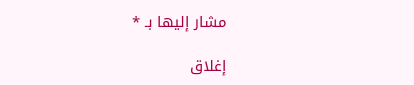مشار إليها بـ *

إغلاق